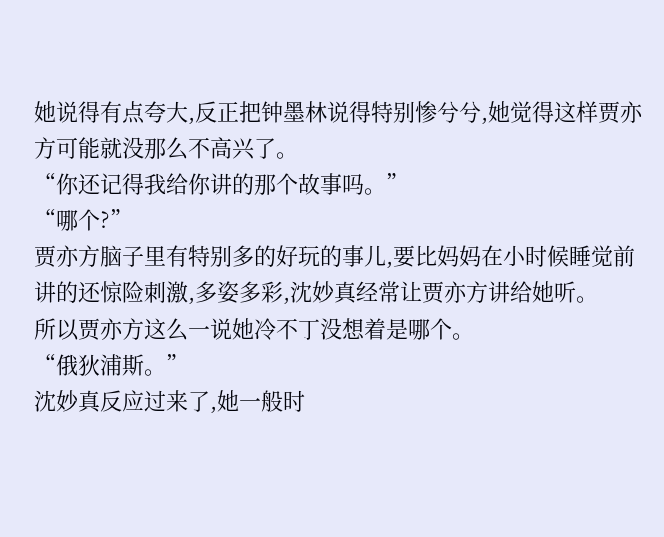她说得有点夸大,反正把钟墨林说得特别惨兮兮,她觉得这样贾亦方可能就没那么不高兴了。
“你还记得我给你讲的那个故事吗。”
“哪个?”
贾亦方脑子里有特别多的好玩的事儿,要比妈妈在小时候睡觉前讲的还惊险刺激,多姿多彩,沈妙真经常让贾亦方讲给她听。
所以贾亦方这么一说她冷不丁没想着是哪个。
“俄狄浦斯。”
沈妙真反应过来了,她一般时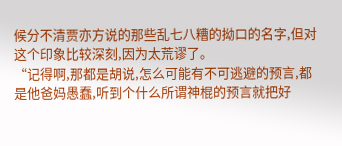候分不清贾亦方说的那些乱七八糟的拗口的名字,但对这个印象比较深刻,因为太荒谬了。
“记得啊,那都是胡说,怎么可能有不可逃避的预言,都是他爸妈愚蠢,听到个什么所谓神棍的预言就把好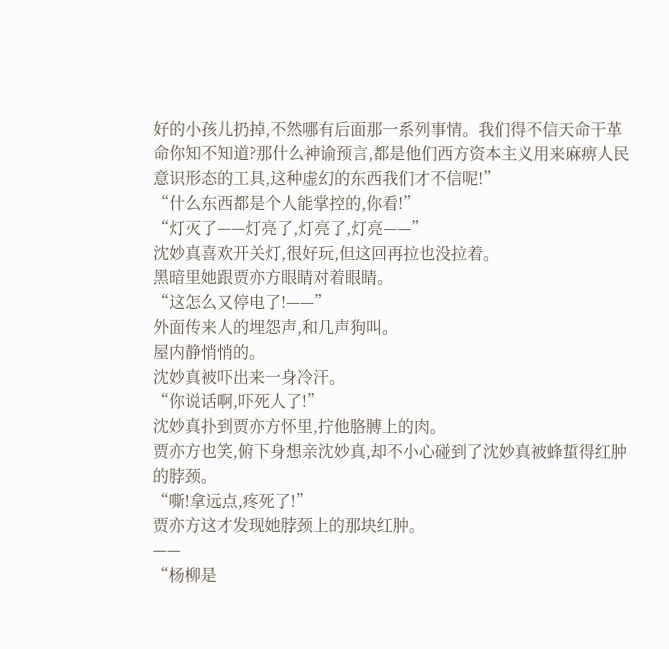好的小孩儿扔掉,不然哪有后面那一系列事情。我们得不信天命干革命你知不知道?那什么神谕预言,都是他们西方资本主义用来麻痹人民意识形态的工具,这种虚幻的东西我们才不信呢!”
“什么东西都是个人能掌控的,你看!”
“灯灭了——灯亮了,灯亮了,灯亮——”
沈妙真喜欢开关灯,很好玩,但这回再拉也没拉着。
黑暗里她跟贾亦方眼睛对着眼睛。
“这怎么又停电了!——”
外面传来人的埋怨声,和几声狗叫。
屋内静悄悄的。
沈妙真被吓出来一身冷汗。
“你说话啊,吓死人了!”
沈妙真扑到贾亦方怀里,拧他胳膊上的肉。
贾亦方也笑,俯下身想亲沈妙真,却不小心碰到了沈妙真被蜂蜇得红肿的脖颈。
“嘶!拿远点,疼死了!”
贾亦方这才发现她脖颈上的那块红肿。
——
“杨柳是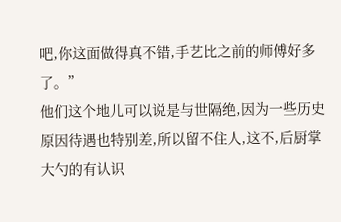吧,你这面做得真不错,手艺比之前的师傅好多了。”
他们这个地儿可以说是与世隔绝,因为一些历史原因待遇也特别差,所以留不住人,这不,后厨掌大勺的有认识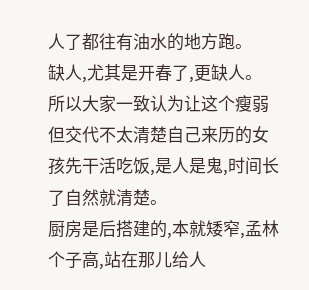人了都往有油水的地方跑。
缺人,尤其是开春了,更缺人。
所以大家一致认为让这个瘦弱但交代不太清楚自己来历的女孩先干活吃饭,是人是鬼,时间长了自然就清楚。
厨房是后搭建的,本就矮窄,孟林个子高,站在那儿给人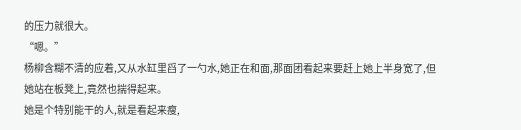的压力就很大。
“嗯。”
杨柳含糊不清的应着,又从水缸里舀了一勺水,她正在和面,那面团看起来要赶上她上半身宽了,但她站在板凳上,竟然也揣得起来。
她是个特别能干的人,就是看起来瘦,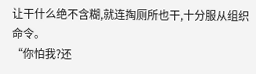让干什么绝不含糊,就连掏厕所也干,十分服从组织命令。
“你怕我?还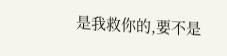是我救你的,要不是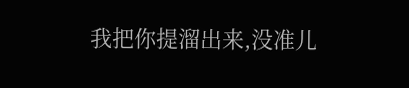我把你提溜出来,没准儿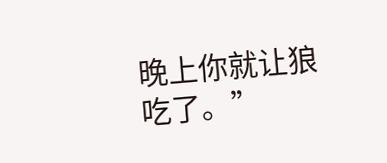晚上你就让狼吃了。”